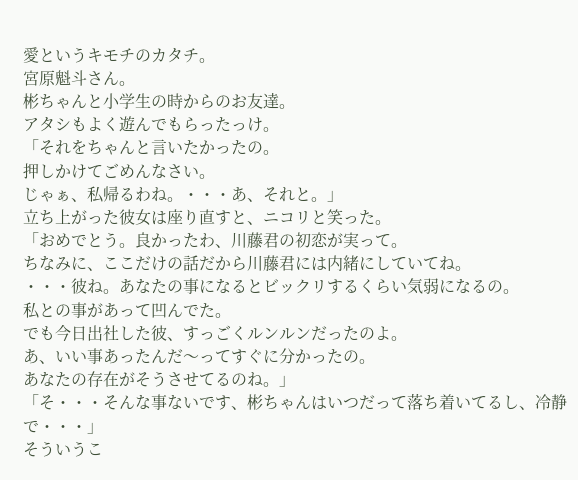愛というキモチのカタチ。
宮原魁斗さん。
彬ちゃんと小学生の時からのお友達。
アタシもよく遊んでもらったっけ。
「それをちゃんと言いたかったの。
押しかけてごめんなさい。
じゃぁ、私帰るわね。・・・あ、それと。」
立ち上がった彼女は座り直すと、ニコリと笑った。
「おめでとう。良かったわ、川藤君の初恋が実って。
ちなみに、ここだけの話だから川藤君には内緒にしていてね。
・・・彼ね。あなたの事になるとビックリするくらい気弱になるの。
私との事があって凹んでた。
でも今日出社した彼、すっごくルンルンだったのよ。
あ、いい事あったんだ〜ってすぐに分かったの。
あなたの存在がそうさせてるのね。」
「そ・・・そんな事ないです、彬ちゃんはいつだって落ち着いてるし、冷静で・・・」
そういうこ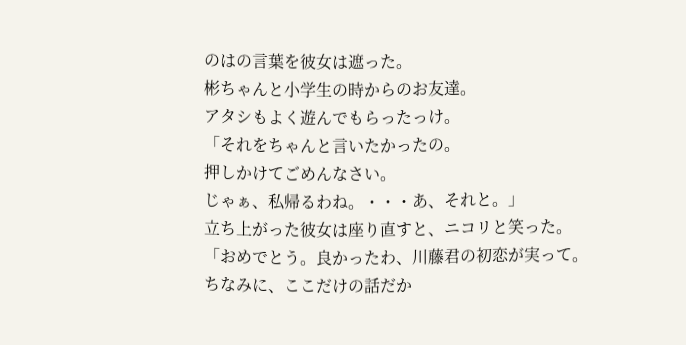のはの言葉を彼女は遮った。
彬ちゃんと小学生の時からのお友達。
アタシもよく遊んでもらったっけ。
「それをちゃんと言いたかったの。
押しかけてごめんなさい。
じゃぁ、私帰るわね。・・・あ、それと。」
立ち上がった彼女は座り直すと、ニコリと笑った。
「おめでとう。良かったわ、川藤君の初恋が実って。
ちなみに、ここだけの話だか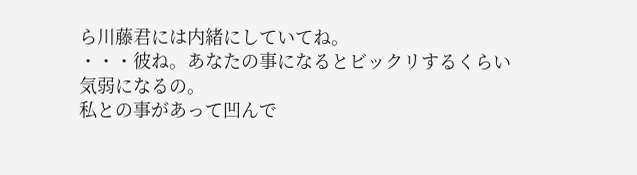ら川藤君には内緒にしていてね。
・・・彼ね。あなたの事になるとビックリするくらい気弱になるの。
私との事があって凹んで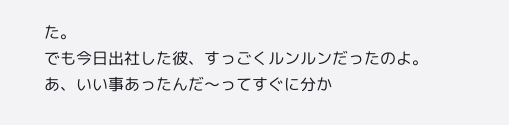た。
でも今日出社した彼、すっごくルンルンだったのよ。
あ、いい事あったんだ〜ってすぐに分か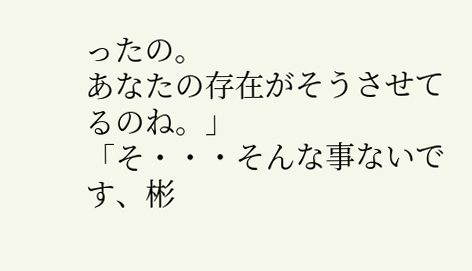ったの。
あなたの存在がそうさせてるのね。」
「そ・・・そんな事ないです、彬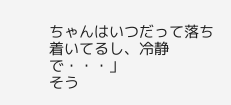ちゃんはいつだって落ち着いてるし、冷静で・・・」
そう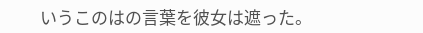いうこのはの言葉を彼女は遮った。